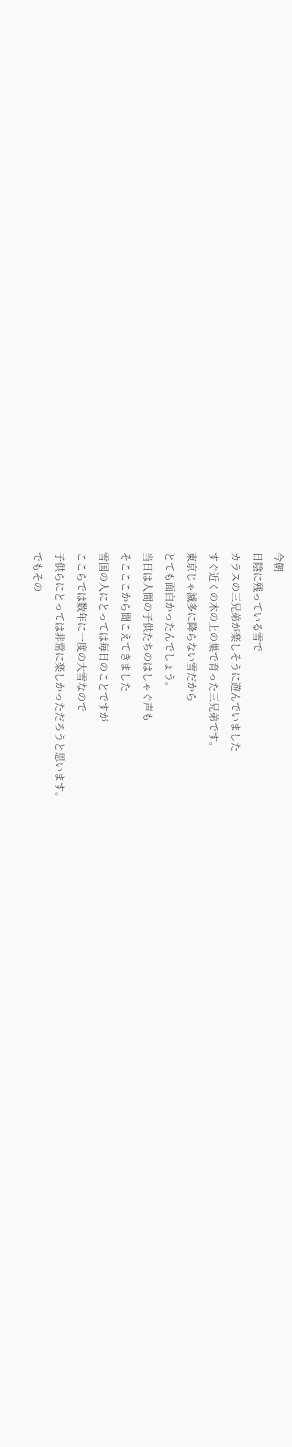今朝
日陰に残っている雪で
カラスの三兄弟が楽しそうに遊んでいました
すぐ近くの木の上の巣で育った三兄弟です。
東京じゃ滅多に降らない雪だから
とても面白かったんでしょう。
当日は人間の子供たちのはしゃぐ声も
そこここから聞こえてきました
雪国の人にとっては毎日のことですが
ここらでは数年に一度の大雪なので
子供らにとっては非常に楽しかっただろうと思います。
でもその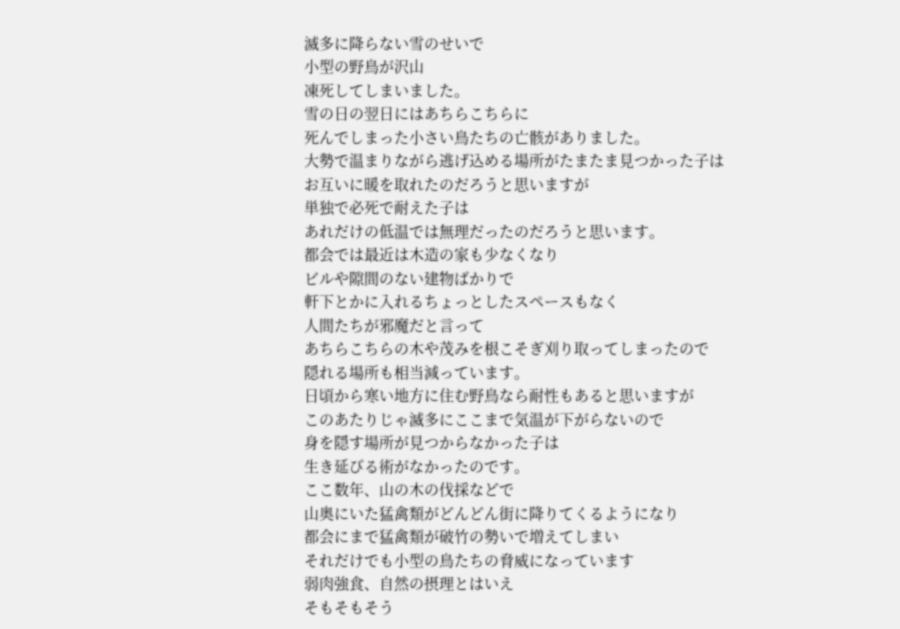滅多に降らない雪のせいで
小型の野鳥が沢山
凍死してしまいました。
雪の日の翌日にはあちらこちらに
死んでしまった小さい鳥たちの亡骸がありました。
大勢で温まりながら逃げ込める場所がたまたま見つかった子は
お互いに暖を取れたのだろうと思いますが
単独で必死で耐えた子は
あれだけの低温では無理だったのだろうと思います。
都会では最近は木造の家も少なくなり
ビルや隙間のない建物ばかりで
軒下とかに入れるちょっとしたスペースもなく
人間たちが邪魔だと言って
あちらこちらの木や茂みを根こそぎ刈り取ってしまったので
隠れる場所も相当減っています。
日頃から寒い地方に住む野鳥なら耐性もあると思いますが
このあたりじゃ滅多にここまで気温が下がらないので
身を隠す場所が見つからなかった子は
生き延びる術がなかったのです。
ここ数年、山の木の伐採などで
山奥にいた猛禽類がどんどん街に降りてくるようになり
都会にまで猛禽類が破竹の勢いで増えてしまい
それだけでも小型の鳥たちの脅威になっています
弱肉強食、自然の摂理とはいえ
そもそもそう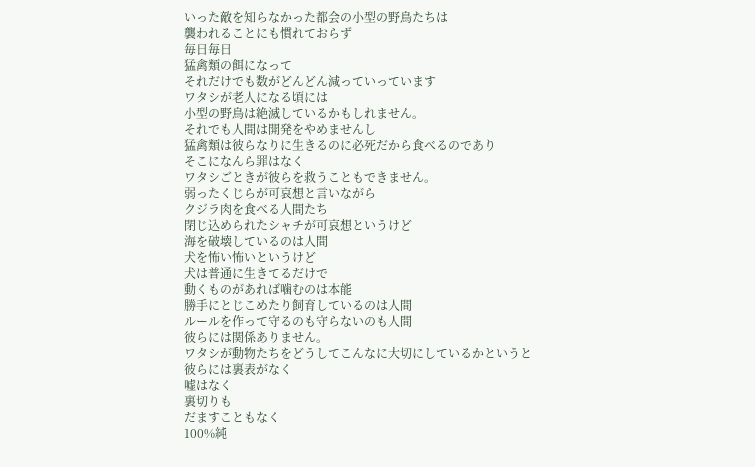いった敵を知らなかった都会の小型の野鳥たちは
襲われることにも慣れておらず
毎日毎日
猛禽類の餌になって
それだけでも数がどんどん減っていっています
ワタシが老人になる頃には
小型の野鳥は絶滅しているかもしれません。
それでも人間は開発をやめませんし
猛禽類は彼らなりに生きるのに必死だから食べるのであり
そこになんら罪はなく
ワタシごときが彼らを救うこともできません。
弱ったくじらが可哀想と言いながら
クジラ肉を食べる人間たち
閉じ込められたシャチが可哀想というけど
海を破壊しているのは人間
犬を怖い怖いというけど
犬は普通に生きてるだけで
動くものがあれば噛むのは本能
勝手にとじこめたり飼育しているのは人間
ルールを作って守るのも守らないのも人間
彼らには関係ありません。
ワタシが動物たちをどうしてこんなに大切にしているかというと
彼らには裏表がなく
嘘はなく
裏切りも
だますこともなく
100%純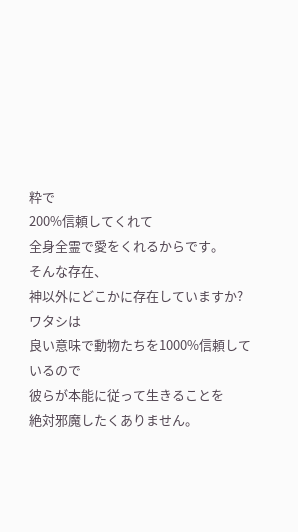粋で
200%信頼してくれて
全身全霊で愛をくれるからです。
そんな存在、
神以外にどこかに存在していますか?
ワタシは
良い意味で動物たちを1000%信頼しているので
彼らが本能に従って生きることを
絶対邪魔したくありません。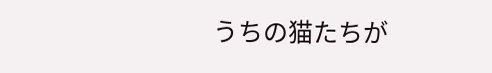うちの猫たちが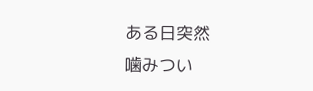ある日突然
噛みつい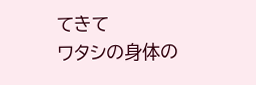てきて
ワタシの身体の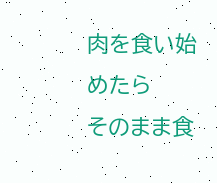肉を食い始めたら
そのまま食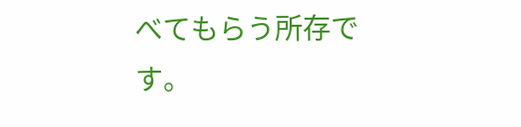べてもらう所存です。